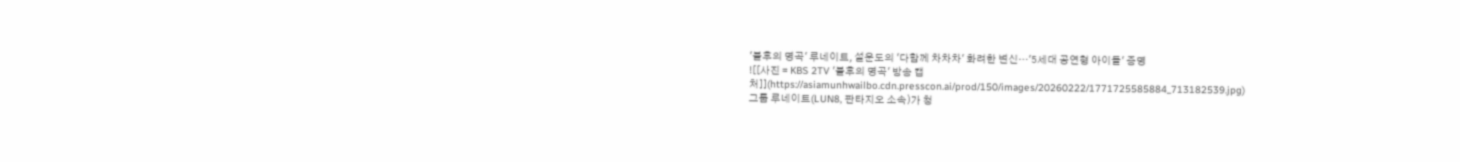'불후의 명곡' 루네이트, 설운도의 '다함께 차차차' 화려한 변신…'5세대 공연형 아이돌' 증명
![[사진 = KBS 2TV '불후의 명곡' 방송 캡처]](https://asiamunhwailbo.cdn.presscon.ai/prod/150/images/20260222/1771725585884_713182539.jpg)
그룹 루네이트(LUN8, 판타지오 소속)가 청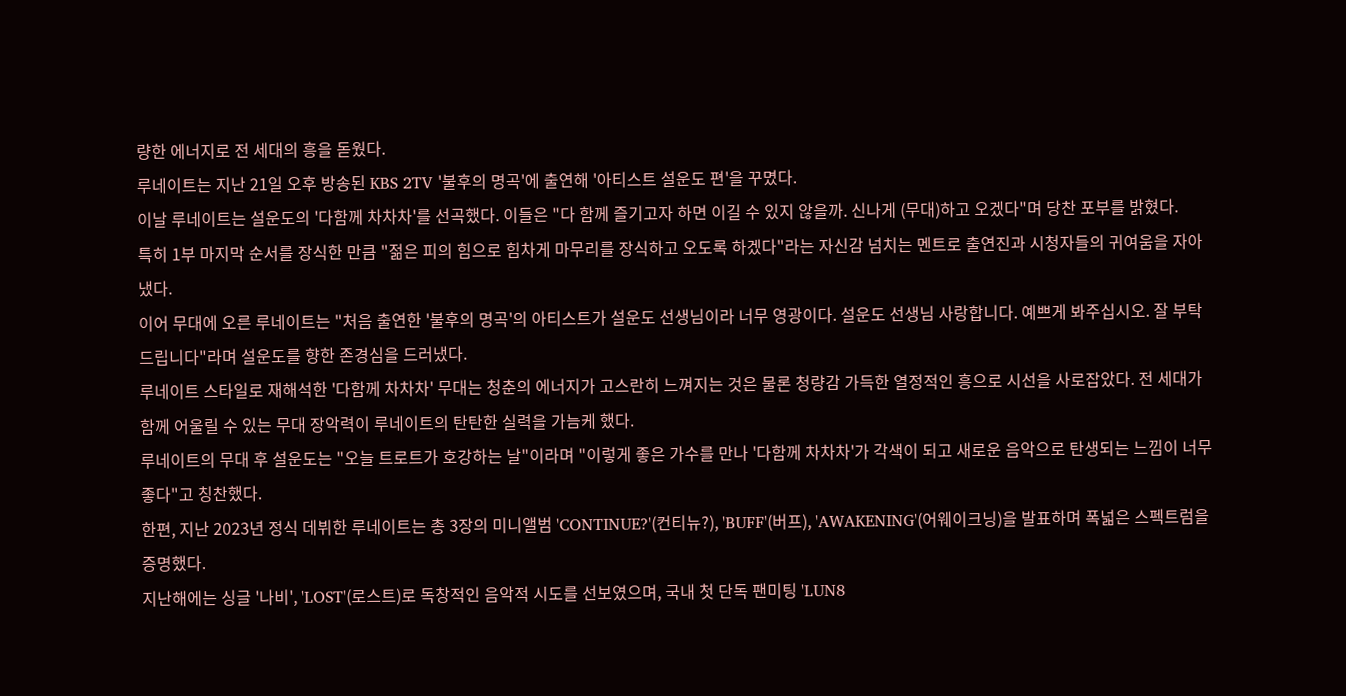량한 에너지로 전 세대의 흥을 돋웠다.
루네이트는 지난 21일 오후 방송된 KBS 2TV '불후의 명곡'에 출연해 '아티스트 설운도 편'을 꾸몄다.
이날 루네이트는 설운도의 '다함께 차차차'를 선곡했다. 이들은 "다 함께 즐기고자 하면 이길 수 있지 않을까. 신나게 (무대)하고 오겠다"며 당찬 포부를 밝혔다.
특히 1부 마지막 순서를 장식한 만큼 "젊은 피의 힘으로 힘차게 마무리를 장식하고 오도록 하겠다"라는 자신감 넘치는 멘트로 출연진과 시청자들의 귀여움을 자아냈다.
이어 무대에 오른 루네이트는 "처음 출연한 '불후의 명곡'의 아티스트가 설운도 선생님이라 너무 영광이다. 설운도 선생님 사랑합니다. 예쁘게 봐주십시오. 잘 부탁드립니다"라며 설운도를 향한 존경심을 드러냈다.
루네이트 스타일로 재해석한 '다함께 차차차' 무대는 청춘의 에너지가 고스란히 느껴지는 것은 물론 청량감 가득한 열정적인 흥으로 시선을 사로잡았다. 전 세대가 함께 어울릴 수 있는 무대 장악력이 루네이트의 탄탄한 실력을 가늠케 했다.
루네이트의 무대 후 설운도는 "오늘 트로트가 호강하는 날"이라며 "이렇게 좋은 가수를 만나 '다함께 차차차'가 각색이 되고 새로운 음악으로 탄생되는 느낌이 너무 좋다"고 칭찬했다.
한편, 지난 2023년 정식 데뷔한 루네이트는 총 3장의 미니앨범 'CONTINUE?'(컨티뉴?), 'BUFF'(버프), 'AWAKENING'(어웨이크닝)을 발표하며 폭넓은 스펙트럼을 증명했다.
지난해에는 싱글 '나비', 'LOST'(로스트)로 독창적인 음악적 시도를 선보였으며, 국내 첫 단독 팬미팅 'LUN8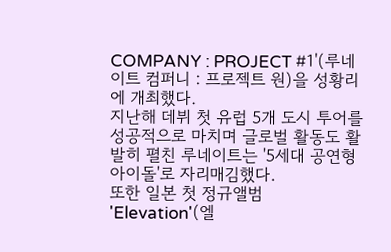COMPANY : PROJECT #1'(루네이트 컴퍼니 : 프로젝트 원)을 성황리에 개최했다.
지난해 데뷔 첫 유럽 5개 도시 투어를 성공적으로 마치며 글로벌 활동도 활발히 펼친 루네이트는 '5세대 공연형 아이돌'로 자리매김했다.
또한 일본 첫 정규앨범 'Elevation'(엘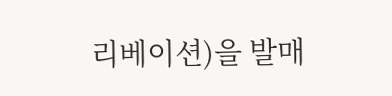리베이션)을 발매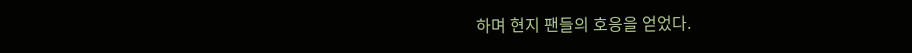하며 현지 팬들의 호응을 얻었다.